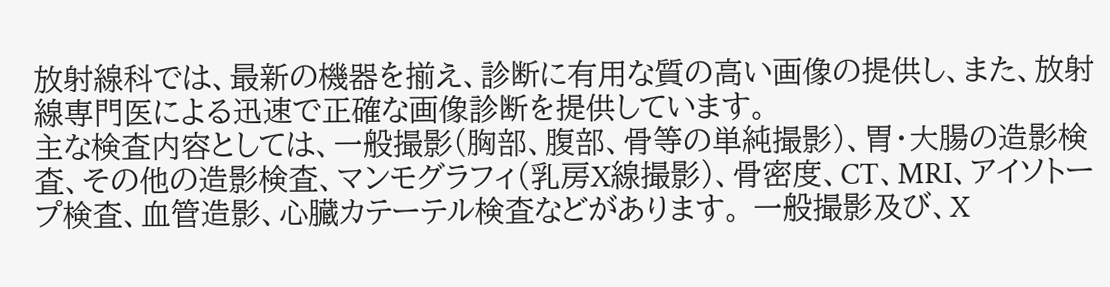放射線科では、最新の機器を揃え、診断に有用な質の高い画像の提供し、また、放射線専門医による迅速で正確な画像診断を提供しています。
主な検査内容としては、一般撮影(胸部、腹部、骨等の単純撮影)、胃・大腸の造影検査、その他の造影検査、マンモグラフィ(乳房X線撮影)、骨密度、CT、MRI、アイソトープ検査、血管造影、心臓カテーテル検査などがあります。 一般撮影及び、X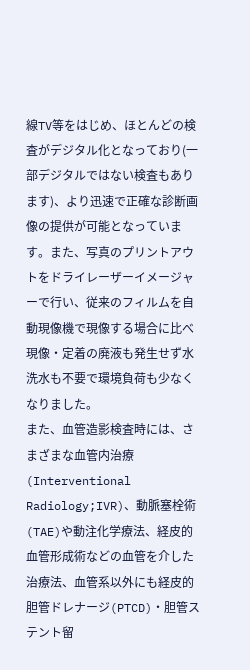線TV等をはじめ、ほとんどの検査がデジタル化となっており(一部デジタルではない検査もあります)、より迅速で正確な診断画像の提供が可能となっています。また、写真のプリントアウトをドライレーザーイメージャーで行い、従来のフィルムを自動現像機で現像する場合に比べ現像・定着の廃液も発生せず水洗水も不要で環境負荷も少なくなりました。
また、血管造影検査時には、さまざまな血管内治療(Interventional Radiology;IVR)、動脈塞栓術(TAE)や動注化学療法、経皮的血管形成術などの血管を介した治療法、血管系以外にも経皮的胆管ドレナージ(PTCD)・胆管ステント留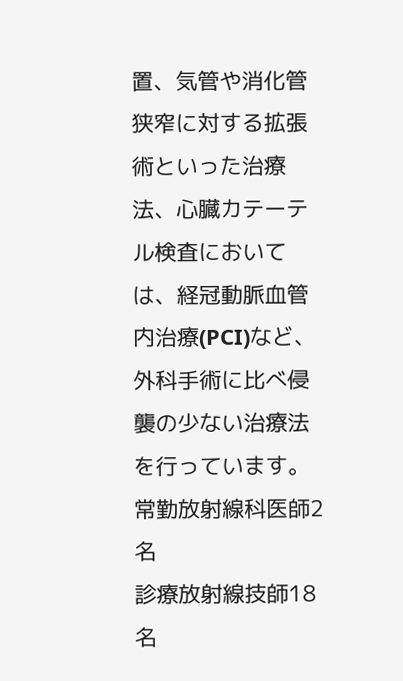置、気管や消化管狭窄に対する拡張術といった治療法、心臓カテーテル検査においては、経冠動脈血管内治療(PCI)など、外科手術に比べ侵襲の少ない治療法を行っています。
常勤放射線科医師2名
診療放射線技師18名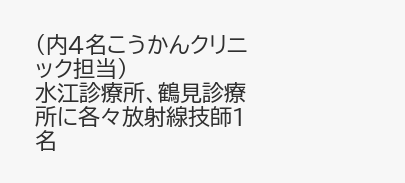(内4名こうかんクリニック担当)
水江診療所、鶴見診療所に各々放射線技師1名